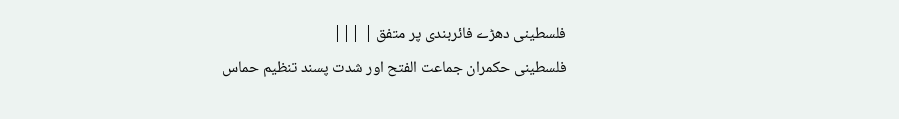فلسطینی دھڑے فائربندی پر متفق | |||
فلسطینی حکمران جماعت الفتح اور شدت پسند تنظیم حماس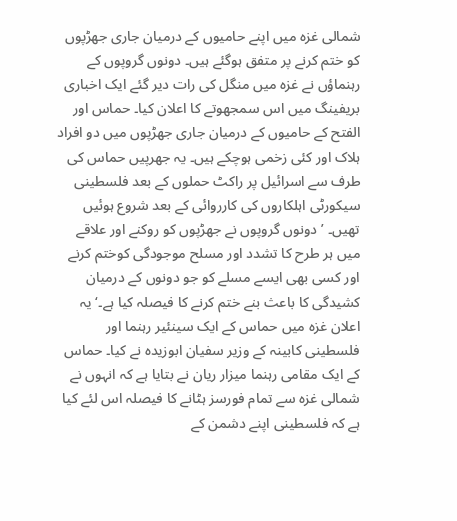شمالی غزہ میں اپنے حامیوں کے درمیان جاری جھڑپوں کو ختم کرنے پر متفق ہوگئے ہیں۔ دونوں گروپوں کے رہنماؤں نے غزہ میں منگل کی رات دیر گئے ایک اخباری بریفینگ میں اس سمجھوتے کا اعلان کیا۔ حماس اور الفتح کے حامیوں کے درمیان جاری جھڑپوں میں دو افراد ہلاک اور کئی زخمی ہوچکے ہیں۔ یہ جھرپیں حماس کی طرف سے اسرائیل پر راکٹ حملوں کے بعد فلسطینی سیکورٹی اہلکاروں کی کارروائی کے بعد شروع ہوئیں تھیں۔ ’دونوں گروپوں نے جھڑپوں کو روکنے اور علاقے میں ہر طرح کا تشدد اور مسلح موجودگی کوختم کرنے اور کسی بھی ایسے مسلے کو جو دونوں کے درمیان کشیدگی کا باعث بنے ختم کرنے کا فیصلہ کیا ہے۔‘ یہ اعلان غزہ میں حماس کے ایک سینئیر رہنما اور فلسطینی کابینہ کے وزیر سفیان ابوزیدہ نے کیا۔ حماس کے ایک مقامی رہنما میزار ریان نے بتایا ہے کہ انہوں نے شمالی غزہ سے تمام فورسز ہٹانے کا فیصلہ اس لئے کیا ہے کہ فلسطینی اپنے دشمن کے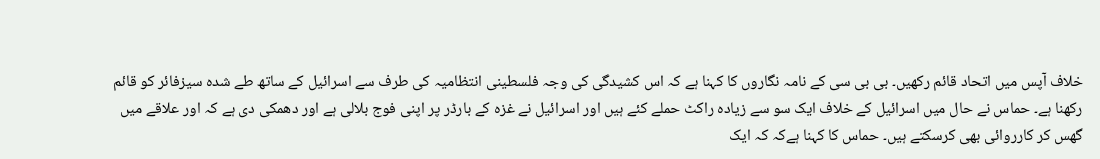خلاف آپس میں اتحاد قائم رکھیں۔ بی بی سی کے نامہ نگاروں کا کہنا ہے کہ اس کشیدگی کی وجہ فلسطینی انتظامیہ کی طرف سے اسرائیل کے ساتھ طے شدہ سیزفائر کو قائم رکھنا ہے۔ حماس نے حال میں اسرائیل کے خلاف ایک سو سے زیادہ راکٹ حملے کئے ہیں اور اسرائیل نے غزہ کے بارڈر پر اپنی فوج بلالی ہے اور دھمکی دی ہے کہ اور علاقے میں گھس کر کارروائی بھی کرسکتے ہیں۔ حماس کا کہنا ہےکہ کہ ایک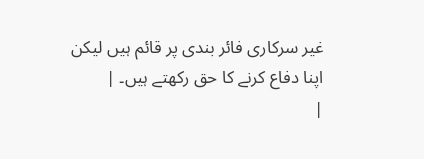غیر سرکاری فائر بندی پر قائم ہیں لیکن اپنا دفاع کرنے کا حق رکھتے ہیں۔ |
|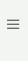|||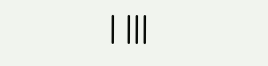| |||